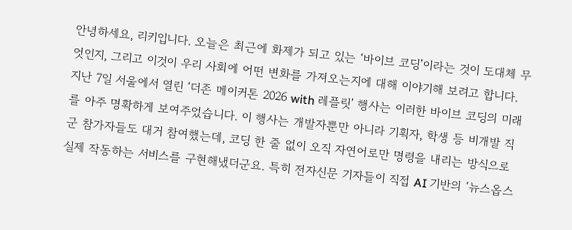안녕하세요, 리키입니다. 오늘은 최근에 화제가 되고 있는 ‘바이브 코딩’이라는 것이 도대체 무엇인지, 그리고 이것이 우리 사회에 어떤 변화를 가져오는지에 대해 이야기해 보려고 합니다.
지난 7일 서울에서 열린 ‘더존 메이커톤 2026 with 레플릿’ 행사는 이러한 바이브 코딩의 미래를 아주 명확하게 보여주었습니다. 이 행사는 개발자뿐만 아니라 기획자, 학생 등 비개발 직군 참가자들도 대거 참여했는데, 코딩 한 줄 없이 오직 자연어로만 명령을 내리는 방식으로 실제 작동하는 서비스를 구현해냈더군요. 특히 전자신문 기자들이 직접 AI 기반의 ‘뉴스옵스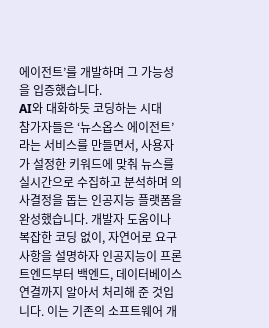에이전트’를 개발하며 그 가능성을 입증했습니다.
AI와 대화하듯 코딩하는 시대
참가자들은 ‘뉴스옵스 에이전트’라는 서비스를 만들면서, 사용자가 설정한 키워드에 맞춰 뉴스를 실시간으로 수집하고 분석하며 의사결정을 돕는 인공지능 플랫폼을 완성했습니다. 개발자 도움이나 복잡한 코딩 없이, 자연어로 요구사항을 설명하자 인공지능이 프론트엔드부터 백엔드, 데이터베이스 연결까지 알아서 처리해 준 것입니다. 이는 기존의 소프트웨어 개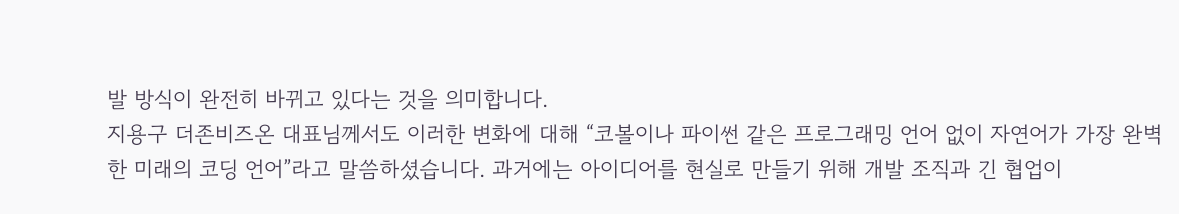발 방식이 완전히 바뀌고 있다는 것을 의미합니다.
지용구 더존비즈온 대표님께서도 이러한 변화에 대해 “코볼이나 파이썬 같은 프로그래밍 언어 없이 자연어가 가장 완벽한 미래의 코딩 언어”라고 말씀하셨습니다. 과거에는 아이디어를 현실로 만들기 위해 개발 조직과 긴 협업이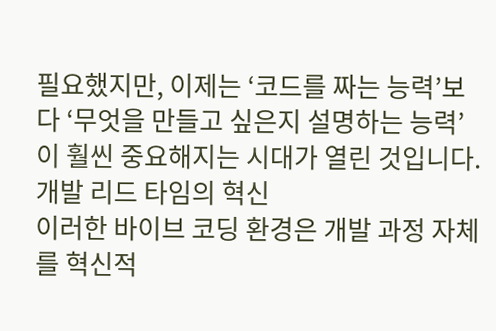필요했지만, 이제는 ‘코드를 짜는 능력’보다 ‘무엇을 만들고 싶은지 설명하는 능력’이 훨씬 중요해지는 시대가 열린 것입니다.
개발 리드 타임의 혁신
이러한 바이브 코딩 환경은 개발 과정 자체를 혁신적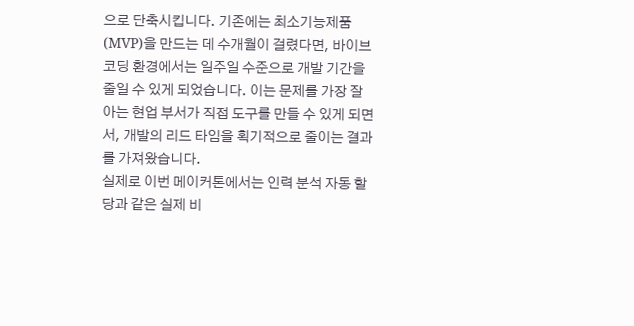으로 단축시킵니다. 기존에는 최소기능제품(MVP)을 만드는 데 수개월이 걸렸다면, 바이브 코딩 환경에서는 일주일 수준으로 개발 기간을 줄일 수 있게 되었습니다. 이는 문제를 가장 잘 아는 현업 부서가 직접 도구를 만들 수 있게 되면서, 개발의 리드 타임을 획기적으로 줄이는 결과를 가져왔습니다.
실제로 이번 메이커톤에서는 인력 분석 자동 할당과 같은 실제 비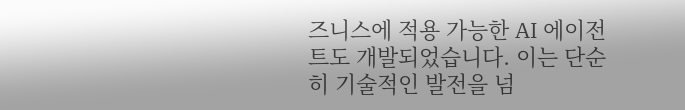즈니스에 적용 가능한 AI 에이전트도 개발되었습니다. 이는 단순히 기술적인 발전을 넘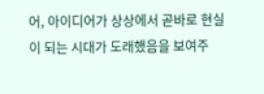어, 아이디어가 상상에서 곧바로 현실이 되는 시대가 도래했음을 보여주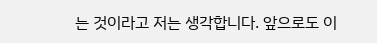는 것이라고 저는 생각합니다. 앞으로도 이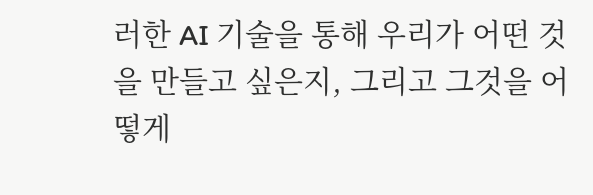러한 AI 기술을 통해 우리가 어떤 것을 만들고 싶은지, 그리고 그것을 어떻게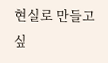현실로 만들고 싶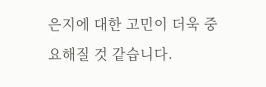은지에 대한 고민이 더욱 중요해질 것 같습니다.